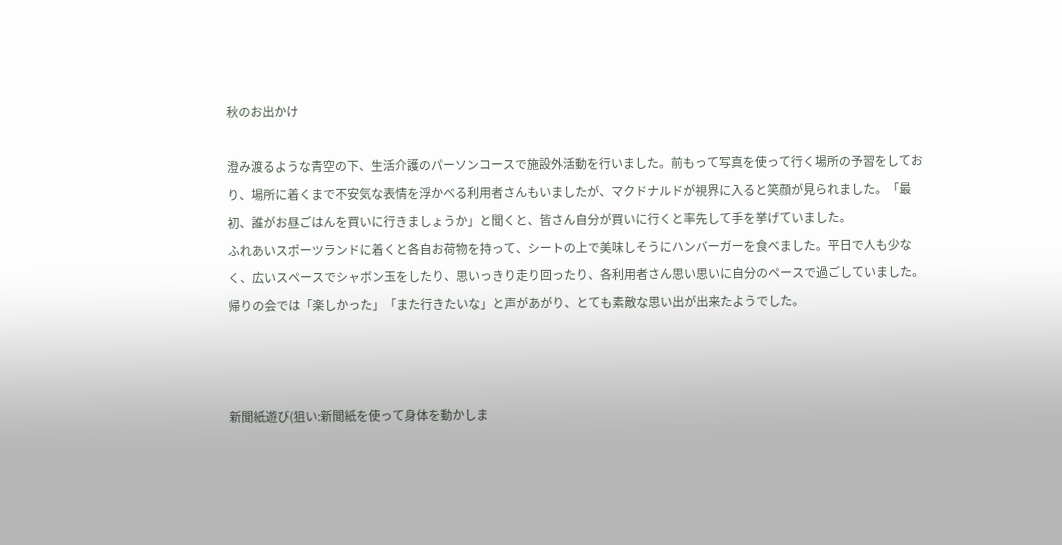秋のお出かけ

澄み渡るような青空の下、生活介護のパーソンコースで施設外活動を行いました。前もって写真を使って行く場所の予習をしており、場所に着くまで不安気な表情を浮かべる利用者さんもいましたが、マクドナルドが視界に入ると笑顔が見られました。「最初、誰がお昼ごはんを買いに行きましょうか」と聞くと、皆さん自分が買いに行くと率先して手を挙げていました。
ふれあいスポーツランドに着くと各自お荷物を持って、シートの上で美味しそうにハンバーガーを食べました。平日で人も少なく、広いスペースでシャボン玉をしたり、思いっきり走り回ったり、各利用者さん思い思いに自分のペースで過ごしていました。帰りの会では「楽しかった」「また行きたいな」と声があがり、とても素敵な思い出が出来たようでした。



新聞紙遊び(狙い:新聞紙を使って身体を動かしま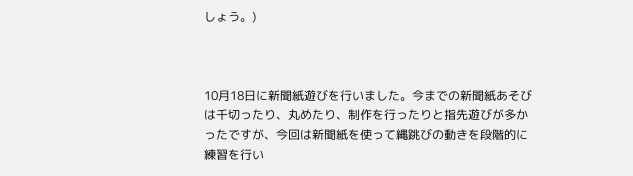しょう。)



10月18日に新聞紙遊びを行いました。今までの新聞紙あそびは千切ったり、丸めたり、制作を行ったりと指先遊びが多かったですが、今回は新聞紙を使って縄跳びの動きを段階的に練習を行い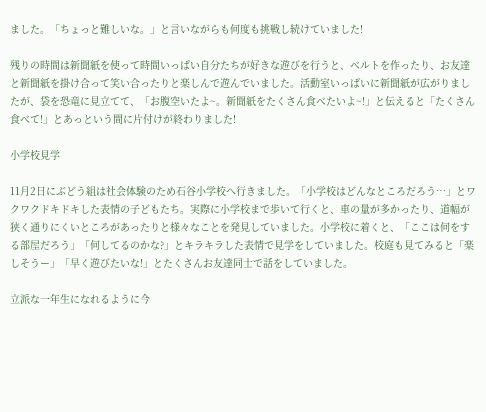ました。「ちょっと難しいな。」と言いながらも何度も挑戦し続けていました!

残りの時間は新聞紙を使って時間いっぱい自分たちが好きな遊びを行うと、ベルトを作ったり、お友達と新聞紙を掛け合って笑い合ったりと楽しんで遊んでいました。活動室いっぱいに新聞紙が広がりましたが、袋を恐竜に見立てて、「お腹空いたよ~。新聞紙をたくさん食べたいよ~!」と伝えると「たくさん食べて!」とあっという間に片付けが終わりました!

小学校見学

11月2日にぶどう組は社会体験のため石谷小学校へ行きました。「小学校はどんなところだろう…」とワクワクドキドキした表情の子どもたち。実際に小学校まで歩いて行くと、車の量が多かったり、道幅が狭く通りにくいところがあったりと様々なことを発見していました。小学校に着くと、「ここは何をする部屋だろう」「何してるのかな?」とキラキラした表情で見学をしていました。校庭も見てみると「楽しそうー」「早く遊びたいな!」とたくさんお友達同士で話をしていました。

立派な一年生になれるように今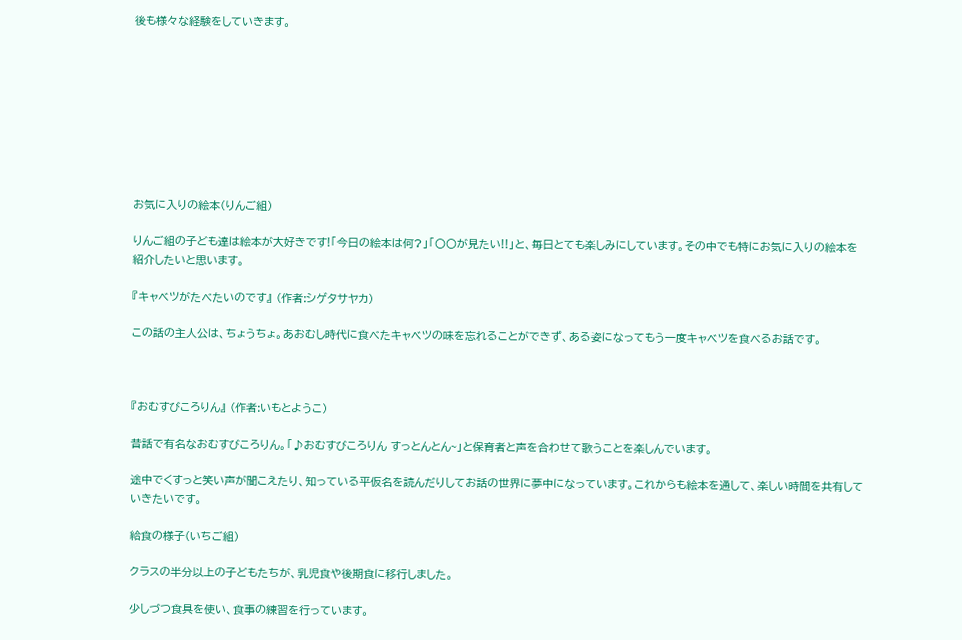後も様々な経験をしていきます。









お気に入りの絵本(りんご組)

りんご組の子ども達は絵本が大好きです!「今日の絵本は何?」「〇〇が見たい!!」と、毎日とても楽しみにしています。その中でも特にお気に入りの絵本を紹介したいと思います。

『キャベツがたべたいのです』 (作者:シゲタサヤカ)

この話の主人公は、ちょうちょ。あおむし時代に食べたキャベツの味を忘れることができず、ある姿になってもう一度キャベツを食べるお話です。



『おむすびころりん』 (作者:いもとようこ)

昔話で有名なおむすびころりん。「♪おむすびころりん すっとんとん~」と保育者と声を合わせて歌うことを楽しんでいます。

途中でくすっと笑い声が聞こえたり、知っている平仮名を読んだりしてお話の世界に夢中になっています。これからも絵本を通して、楽しい時間を共有していきたいです。

給食の様子(いちご組)

クラスの半分以上の子どもたちが、乳児食や後期食に移行しました。

少しづつ食具を使い、食事の練習を行っています。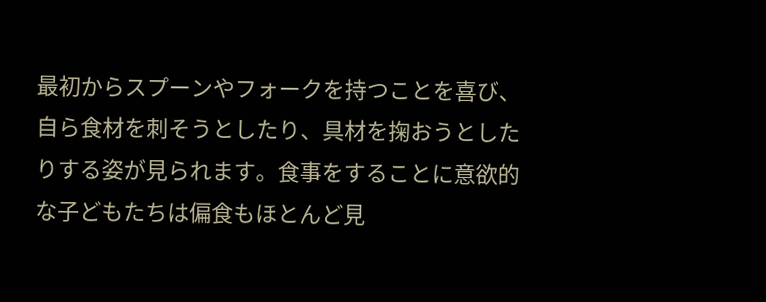最初からスプーンやフォークを持つことを喜び、自ら食材を刺そうとしたり、具材を掬おうとしたりする姿が見られます。食事をすることに意欲的な子どもたちは偏食もほとんど見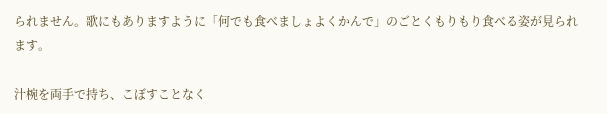られません。歌にもありますように「何でも食べましょよくかんで」のごとくもりもり食べる姿が見られます。

汁椀を両手で持ち、こぼすことなく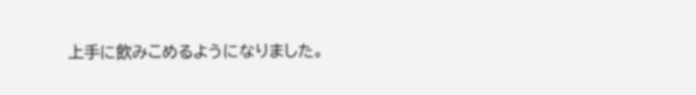上手に飲みこめるようになりました。